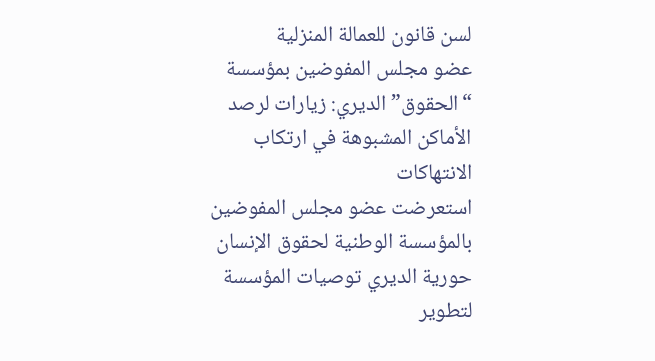لسن قانون للعمالة المنزلية
عضو مجلس المفوضين بمؤسسة “الحقوق” الديري: زيارات لرصد الأماكن المشبوهة في ارتكاب الانتهاكات
استعرضت عضو مجلس المفوضين بالمؤسسة الوطنية لحقوق الإنسان حورية الديري توصيات المؤسسة لتطوير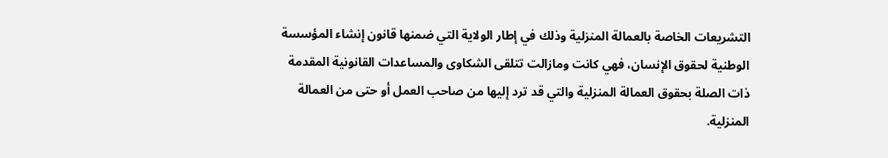التشريعات الخاصة بالعمالة المنزلية وذلك في إطار الولاية التي ضمنها قانون إنشاء المؤسسة الوطنية لحقوق الإنسان، فهي كانت ومازالت تتلقى الشكاوى والمساعدات القانونية المقدمة ذات الصلة بحقوق العمالة المنزلية والتي قد ترد إليها من صاحب العمل أو حتى من العمالة المنزلية.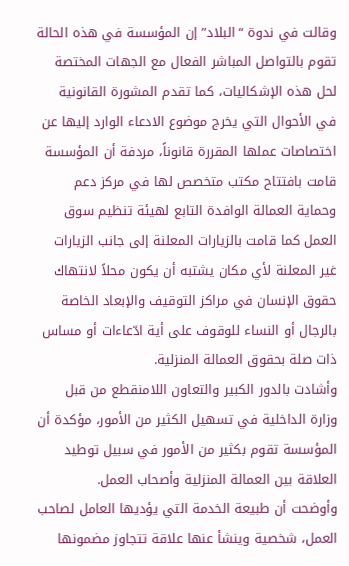وقالت في ندوة “البلاد” إن المؤسسة في هذه الحالة تقوم بالتواصل المباشر الفعال مع الجهات المختصة لحل هذه الإشكاليات، كما تقدم المشورة القانونية في الأحوال التي يخرج موضوع الادعاء الوارد إليها عن اختصاصات عملها المقررة قانوناً، مردفة أن المؤسسة قامت بافتتاح مكتب متخصص لها في مركز دعم وحماية العمالة الوافدة التابع لهيئة تنظيم سوق العمل كما قامت بالزيارات المعلنة إلى جانب الزيارات غير المعلنة لأي مكان يشتبه أن يكون محلاً لانتهاك حقوق الإنسان في مراكز التوقيف والإبعاد الخاصة بالرجال أو النساء للوقوف على أية ادّعاءات أو مساس ذات صلة بحقوق العمالة المنزلية.
وأشادت بالدور الكبير والتعاون اللامنقطع من قبل وزارة الداخلية في تسهيل الكثير من الأمور، مؤكدة أن المؤسسة تقوم بكثير من الأمور في سبيل توطيد العلاقة بين العمالة المنزلية وأصحاب العمل.
وأوضحت أن طبيعة الخدمة التي يؤديها العامل لصاحب العمل، شخصية وينشأ عنها علاقة تتجاوز مضمونها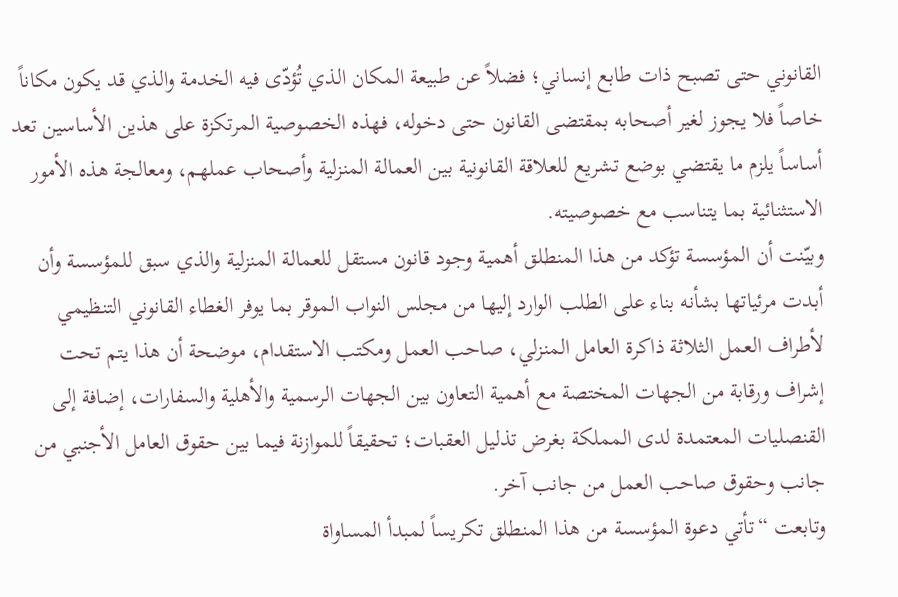القانوني حتى تصبح ذات طابع إنساني؛ فضلاً عن طبيعة المكان الذي تُؤدّى فيه الخدمة والذي قد يكون مكاناً خاصاً فلا يجوز لغير أصحابه بمقتضى القانون حتى دخوله، فهذه الخصوصية المرتكزة على هذين الأساسين تعد أساساً يلزم ما يقتضي بوضع تشريع للعلاقة القانونية بين العمالة المنزلية وأصحاب عملهم، ومعالجة هذه الأمور الاستثنائية بما يتناسب مع خصوصيته.
وبيّنت أن المؤسسة تؤكد من هذا المنطلق أهمية وجود قانون مستقل للعمالة المنزلية والذي سبق للمؤسسة وأن أبدت مرئياتها بشأنه بناء على الطلب الوارد إليها من مجلس النواب الموقر بما يوفر الغطاء القانوني التنظيمي لأطراف العمل الثلاثة ذاكرة العامل المنزلي، صاحب العمل ومكتب الاستقدام، موضحة أن هذا يتم تحت إشراف ورقابة من الجهات المختصة مع أهمية التعاون بين الجهات الرسمية والأهلية والسفارات، إضافة إلى القنصليات المعتمدة لدى المملكة بغرض تذليل العقبات؛ تحقيقاً للموازنة فيما بين حقوق العامل الأجنبي من جانب وحقوق صاحب العمل من جانب آخر.
وتابعت “تأتي دعوة المؤسسة من هذا المنطلق تكريساً لمبدأ المساواة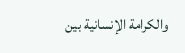والكرامة الإنسانية بين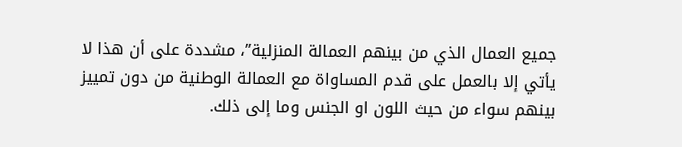جميع العمال الذي من بينهم العمالة المنزلية”، مشددة على أن هذا لا يأتي إلا بالعمل على قدم المساواة مع العمالة الوطنية من دون تمييز بينهم سواء من حيث اللون او الجنس وما إلى ذلك.